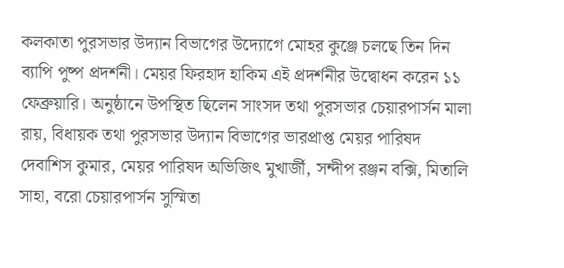কলকাতা পুরসভার উদ্যান বিভাগের উদ্যোগে মোহর কুঞ্জে চলছে তিন দিন ব্যাপি পুষ্প প্রদর্শনী। মেয়র ফিরহাদ হাকিম এই প্রদর্শনীর উদ্বোধন করেন ১১ ফেব্রুয়ারি। অনুষ্ঠানে উপস্থিত ছিলেন সাংসদ তথা পুরসভার চেয়ারপার্সন মালা রায়, বিধায়ক তথা পুরসভার উদ্যান বিভাগের ভারপ্রাপ্ত মেয়র পারিষদ দেবাশিস কুমার, মেয়র পারিষদ অভিজিৎ মুখার্জী, সন্দীপ রঞ্জন বক্সি, মিতালি সাহা, বরো চেয়ারপার্সন সুস্মিতা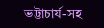ভট্টাচার্য-সহ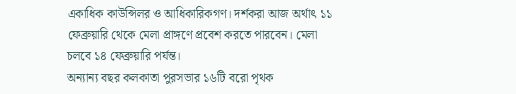একাধিক কাউন্সিলর ও আধিকারিকগণ। দর্শকরা আজ অর্থাৎ ১১ ফেব্রুয়ারি থেকে মেলা প্রাঙ্গণে প্রবেশ করতে পারবেন। মেলা চলবে ১৪ ফেব্রুয়ারি পর্যন্ত।
অন্যান্য বছর কলকাতা পুরসভার ১৬টি বরো পৃথক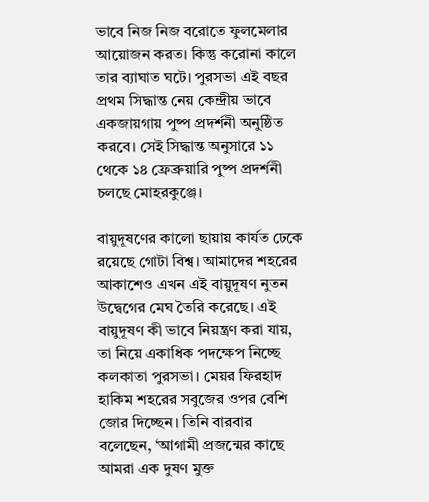ভাবে নিজ নিজ বরোতে ফুলমেলার আয়োজন করত। কিন্তু করোনা কালে তার ব্যাঘাত ঘটে। পুরসভা এই বছর প্রথম সিদ্ধান্ত নেয় কেন্দ্রীয় ভাবে একজায়গায় পুষ্প প্রদর্শনী অনুষ্ঠিত করবে। সেই সিদ্ধান্ত অনুসারে ১১ থেকে ১৪ ফ্রেব্রুয়ারি পুষ্প প্রদর্শনী চলছে মোহরকুঞ্জে।

বায়ুদূষণের কালো ছায়ায় কার্যত ঢেকে রয়েছে গোটা বিশ্ব। আমাদের শহরের আকাশেও এখন এই বায়ুদূষণ নুতন উদ্বেগের মেঘ তৈরি করেছে। এই বায়ুদূষণ কী ভাবে নিয়ন্ত্রণ করা যায়, তা নিয়ে একাধিক পদক্ষেপ নিচ্ছে কলকাতা পুরসভা। মেয়র ফিরহাদ হাকিম শহরের সবুজের ওপর বেশি জোর দিচ্ছেন। তিনি বারবার বলেছেন, ‘আগামী প্রজন্মের কাছে আমরা এক দুষণ মুক্ত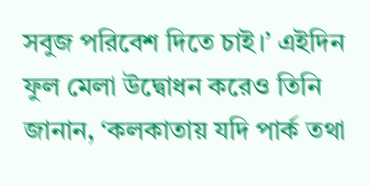সবুজ পরিবেশ দিতে চাই।’ এইদিন ফুল মেলা উদ্বোধন করেও তিনি জানান, ‘কলকাতায় যদি পার্ক তথা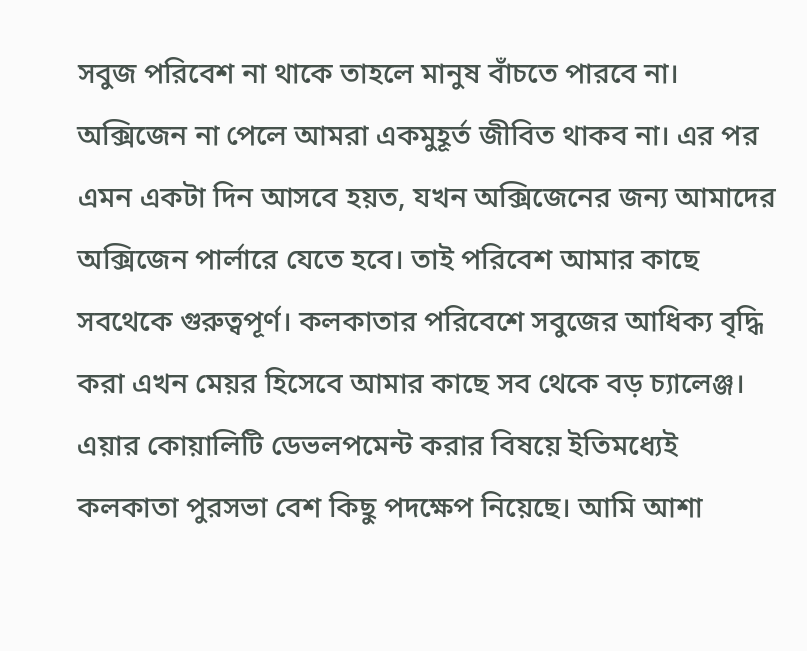সবুজ পরিবেশ না থাকে তাহলে মানুষ বাঁচতে পারবে না। অক্সিজেন না পেলে আমরা একমুহূর্ত জীবিত থাকব না। এর পর এমন একটা দিন আসবে হয়ত, যখন অক্সিজেনের জন্য আমাদের অক্সিজেন পার্লারে যেতে হবে। তাই পরিবেশ আমার কাছে সবথেকে গুরুত্বপূর্ণ। কলকাতার পরিবেশে সবুজের আধিক্য বৃদ্ধি করা এখন মেয়র হিসেবে আমার কাছে সব থেকে বড় চ্যালেঞ্জ। এয়ার কোয়ালিটি ডেভলপমেন্ট করার বিষয়ে ইতিমধ্যেই কলকাতা পুরসভা বেশ কিছু পদক্ষেপ নিয়েছে। আমি আশা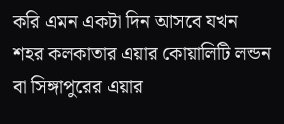করি এমন একটা দিন আসবে যখন শহর কলকাতার এয়ার কোয়ালিটি লন্ডন বা সিঙ্গাপুরের এয়ার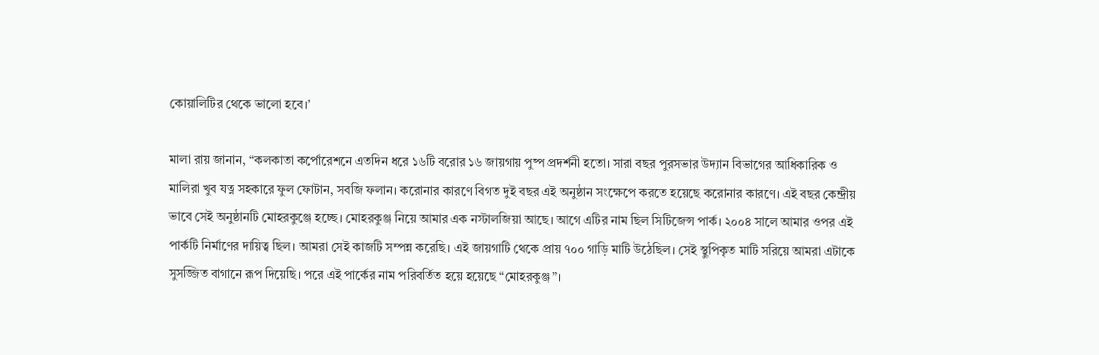কোয়ালিটির থেকে ভালো হবে।’

মালা রায় জানান, “কলকাতা কর্পোরেশনে এতদিন ধরে ১৬টি বরোর ১৬ জায়গায় পুষ্প প্রদর্শনী হতো। সারা বছর পুরসভার উদ্যান বিভাগের আধিকারিক ও মালিরা খুব যত্ন সহকারে ফুল ফোটান, সবজি ফলান। করোনার কারণে বিগত দুই বছর এই অনুষ্ঠান সংক্ষেপে করতে হয়েছে করোনার কারণে। এই বছর কেন্দ্রীয় ভাবে সেই অনুষ্ঠানটি মোহরকুঞ্জে হচ্ছে। মোহরকুঞ্জ নিয়ে আমার এক নস্টালজিয়া আছে। আগে এটির নাম ছিল সিটিজেন্স পার্ক। ২০০৪ সালে আমার ওপর এই পার্কটি নির্মাণের দায়িত্ব ছিল। আমরা সেই কাজটি সম্পন্ন করেছি। এই জায়গাটি থেকে প্রায় ৭০০ গাড়ি মাটি উঠেছিল। সেই স্থুপিকৃত মাটি সরিয়ে আমরা এটাকে সুসজ্জিত বাগানে রূপ দিয়েছি। পরে এই পার্কের নাম পরিবর্তিত হয়ে হয়েছে “মোহরকুঞ্জ”।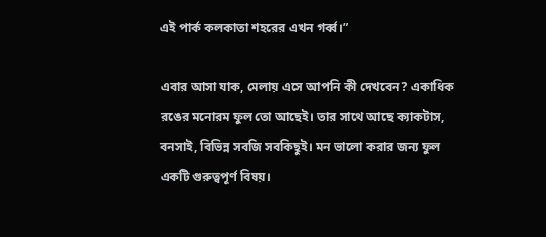এই পার্ক কলকাতা শহরের এখন গর্ব্ব।”

এবার আসা যাক, মেলায় এসে আপনি কী দেখবেন? একাধিক রঙের মনোরম ফুল তো আছেই। তার সাথে আছে ক্যাকটাস, বনসাই, বিভিন্ন সবজি সবকিছুই। মন ভালো করার জন্য ফুল একটি গুরুত্বপূর্ণ বিষয়।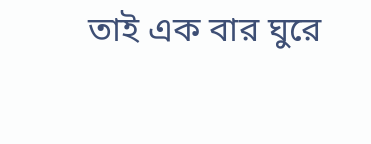তাই এক বার ঘুরে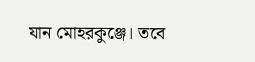যান মোহরকুঞ্জে। তবে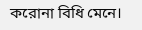করোনা বিধি মেনে।